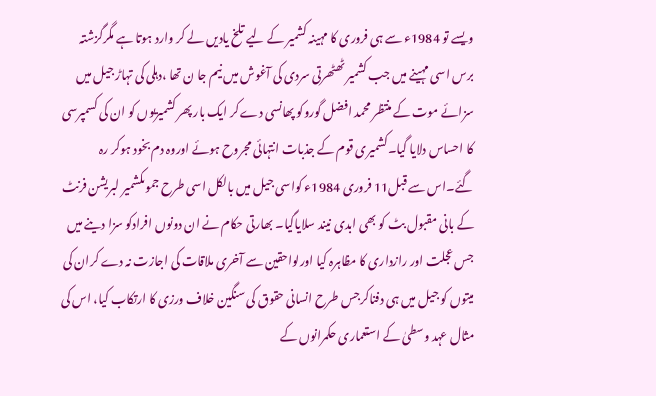ویسے تو 1984ء سے ہی فروری کا مہینہ کشمیر کے لیے تلخ یادیں لے کر وارد ہوتا ہے مگرگزشتہ برس اسی مہینے میں جب کشمیر ٹھٹھرتی سردی کی آغوش میں نیم جا ن تھا ،دہلی کی تہاڑ جیل میں سزائے موت کے منتظر محمد افضل گوروکو پھانسی دے کر ایک بار پھر کشمیریوں کو ان کی کسمپرسی کا احساس دلایا گیا۔کشمیری قوم کے جذبات انتہائی مجروح ہوئے اوروہ دم بخود ہوکر رہ گئے۔اس سے قبل11 فروری 1984ء کواسی جیل میں بالکل اسی طرح جموںکشمیر لبریشن فرنٹ کے بانی مقبول بٹ کو بھی ابدی نیند سلایاگیا۔ بھارتی حکام نے ان دونوں افرادکو سزا دینے میں جس عجلت اور رازداری کا مظاہرہ کیا اورلواحقین سے آخری ملاقات کی اجازت نہ دے کران کی میتوں کو جیل میں ہی دفناکرجس طرح انسانی حقوق کی سنگین خلاف ورزی کا ارتکاب کیا، اس کی مثال عہد وسطیٰ کے استعماری حکمرانوں کے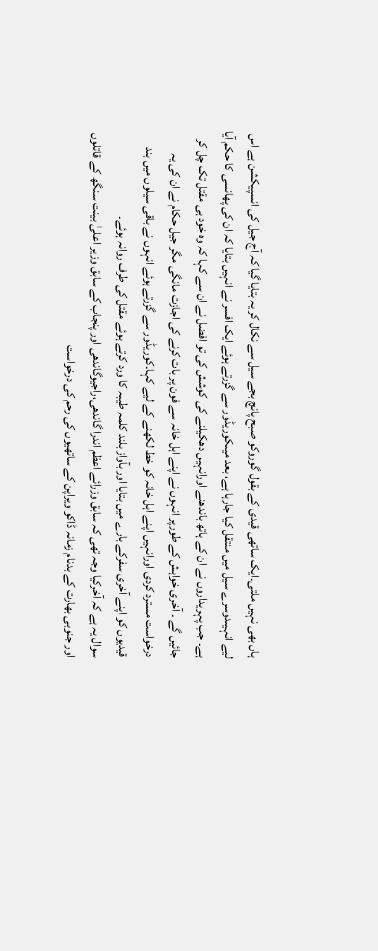ہاں بھی نہیں ملتی۔ایک ساتھی قیدی کے بقول گوروکو صبح پانچ بجے سیل سے نکال کر یہ بتایا گیا کہ آج جیل کی انسپیکشن ہے اس لیے انہیںدوسرے سیل میں منتقل کیا جارہا ہے، بعد میںکوریڈور سے گزرتے ہوئے ایک افسر نے انہیں بتایا کہ ان کی پھانسی کا حکم آیا ہے۔ جب پہریداروں نے ان کے ہاتھ باندھنے اورانہیں دھکیلنے کی کوشش کی تو افضل نے ان سے کہا کہ وہ خود ہی مقتل تک چل کر جائیں گے ۔ آخری خواہش کے طورپر انہوں نے اپنے اہل خانہ سے فون پر بات کرنے کی اجازت مانگی مگر جیل حکام نے ان کی یہ درخواست مسترد کردی اورانہیں اپنے اہل خانہ کو خط لکھنے کے لیے کہا۔کوریڈور سے گزرتے ہوئے انہوں نے باقی سیلوں میں بند قیدیوں کو اپنے آخری سفرکے بارے میں بتایا اور بآواز بلند کلمہ طیبہ کا ورد کرتے ہوئے مقتل کی طرف روانہ ہوئے۔
سوال یہ ہے کہ آخرکیا وجہ تھی کہ سابق وزرائے اعظم اندرا گاندھی،راجیوگاندھی اور پنجاب کے سابق وزیر اعلیٰ بینت سنگھ کے قاتلوں اور جنوبی بھارت کے بدنام زمانہ ڈاکو ویراپن کے ساتھیوں کی رحم کی درخواست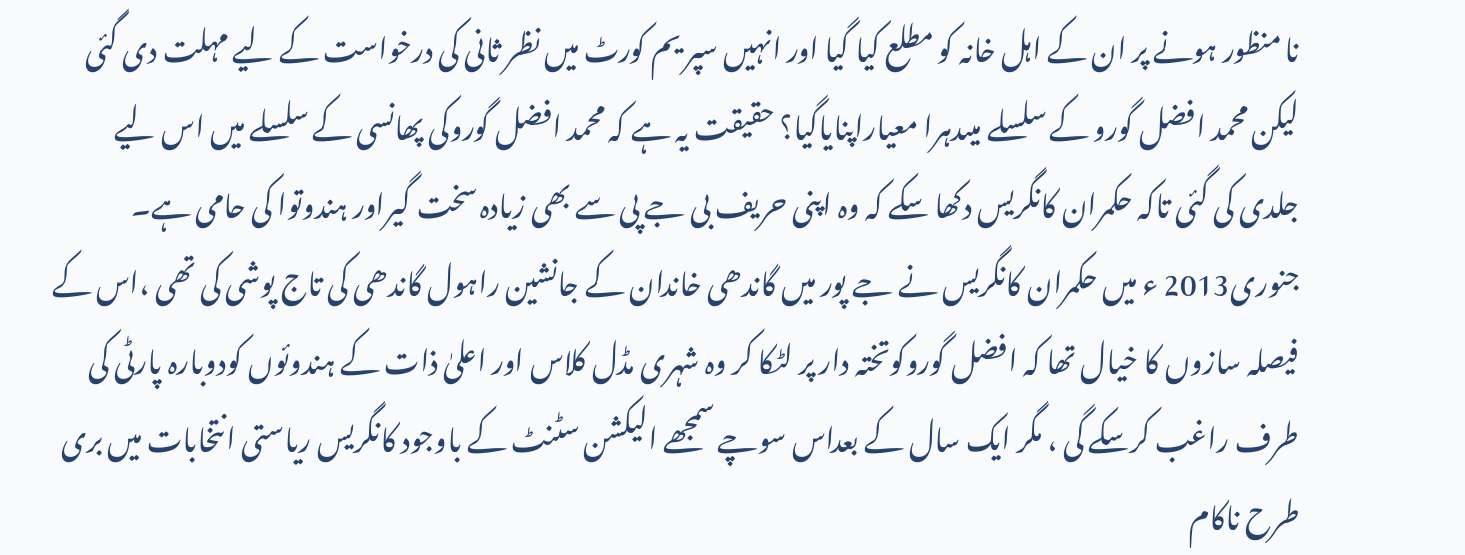نا منظور ہونے پر ان کے اہل خانہ کو مطلع کیا گیا اور انہیں سپر یم کورٹ میں نظر ثانی کی درخواست کے لیے مہلت دی گئی لیکن محمد افضل گورو کے سلسلے میںدہرا معیاراپنایاگیا؟ حقیقت یہ ہے کہ محمد افضل گوروکی پھانسی کے سلسلے میں اس لیے جلدی کی گئی تاکہ حکمران کانگریس دکھا سکے کہ وہ اپنی حریف بی جے پی سے بھی زیادہ سخت گیراور ہندوتوا کی حامی ہے۔ جنوری2013 ء میں حکمران کانگریس نے جے پور میں گاندھی خاندان کے جانشین راہول گاندھی کی تاج پوشی کی تھی ،اس کے فیصلہ سازوں کا خیال تھا کہ افضل گوروکوتختہ دار پر لٹکا کر وہ شہری مڈل کلاس اور اعلیٰ ذات کے ہندوئوں کودوبارہ پارٹی کی طرف راغب کرسکے گی ، مگر ایک سال کے بعداس سوچے سمجھے الیکشن سٹنٹ کے باوجود کانگریس ریاستی انتخابات میں بری طرح ناکام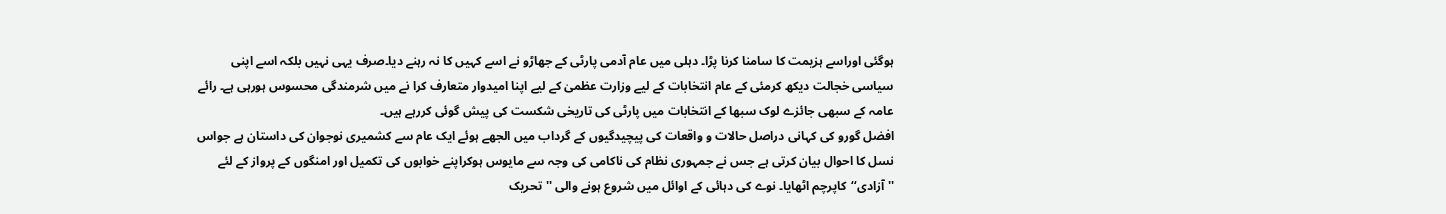ہوگئی اوراسے ہزیمت کا سامنا کرنا پڑا۔ دہلی میں عام آدمی پارٹی کے جھاڑو نے اسے کہیں کا نہ رہنے دیا۔صرف یہی نہیں بلکہ اسے اپنی سیاسی خجالت دیکھ کرمئی کے عام انتخابات کے لیے وزارت عظمیٰ کے لیے اپنا امیدوار متعارف کرا نے میں شرمندگی محسوس ہورہی ہے۔ رائے عامہ کے سبھی جائزے لوک سبھا کے انتخابات میں پارٹی کی تاریخی شکست کی پیش گوئی کررہے ہیں۔
افضل گورو کی کہانی دراصل حالات و واقعات کی پیچیدگیوں کے گرداب میں الجھے ہوئے ایک عام سے کشمیری نوجوان کی داستان ہے جواس نسل کا احوال بیان کرتی ہے جس نے جمہوری نظام کی ناکامی کی وجہ سے مایوس ہوکراپنے خوابوں کی تکمیل اور امنگوں کے پرواز کے لئے ''آزادی‘‘کاپرچم اٹھایا۔ نوے کی دہائی کے اوائل میں شروع ہونے والی ''تحریک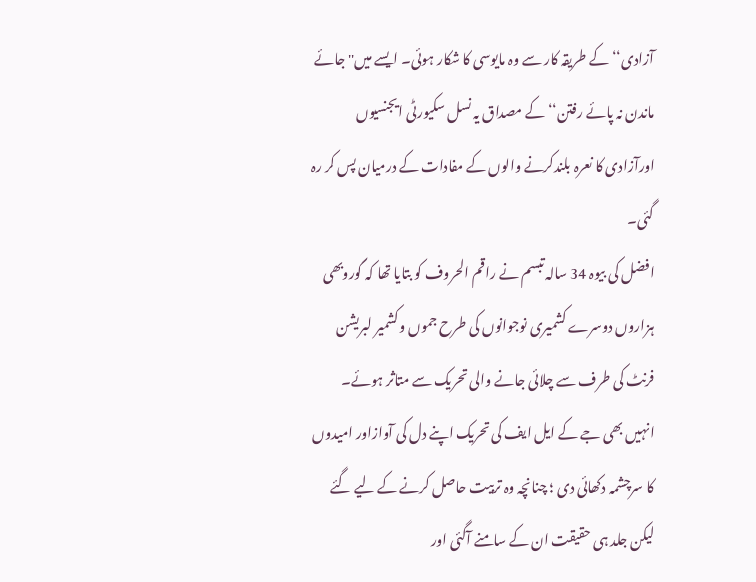آزادی‘‘ کے طریقہ کار سے وہ مایوسی کا شکار ہوئی۔ ایسے میں''جائے ماندن نہ پائے رفتن‘‘ کے مصداق یہ نسل سکیورٹی ایجنسیوں اورآزادی کا نعرہ بلندکرنے والوں کے مفادات کے درمیان پس کر رہ گئی۔
افضل کی بیوہ 34 سالہ تبسم نے راقم الحروف کو بتایا تھا کہ گوروبھی ہزاروں دوسرے کشمیری نوجوانوں کی طرح جموں وکشمیر لبریشن فرنٹ کی طرف سے چلائی جانے والی تحریک سے متاثر ہوئے۔ انہیں بھی جے کے ایل ایف کی تحریک اپنے دل کی آوازاور امیدوں کا سرچشمہ دکھائی دی ؛ چنانچہ وہ تربیت حاصل کرنے کے لیے گئے لیکن جلد ہی حقیقت ان کے سامنے آگئی اور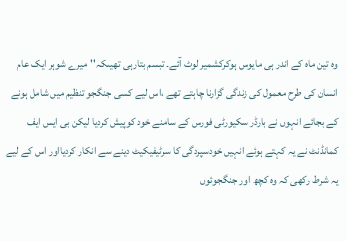وہ تین ماہ کے اندر ہی مایوس ہوکرکشمیر لوٹ آئے۔ تبسم بتارہی تھیںکہ''میرے شوہر ایک عام انسان کی طرح معمول کی زندگی گزارنا چاہتے تھے ،اس لیے کسی جنگجو تنظیم میں شامل ہونے کے بجائے انہوں نے بارڈر سکیورٹی فورس کے سامنے خود کوپیش کردیا لیکن بی ایس ایف کمانڈنٹ نے یہ کہتے ہوئے انہیں خودسپردگی کا سرٹیفیکیٹ دینے سے انکار کردیااور اس کے لیے یہ شرط رکھی کہ وہ کچھ اور جنگجوئوں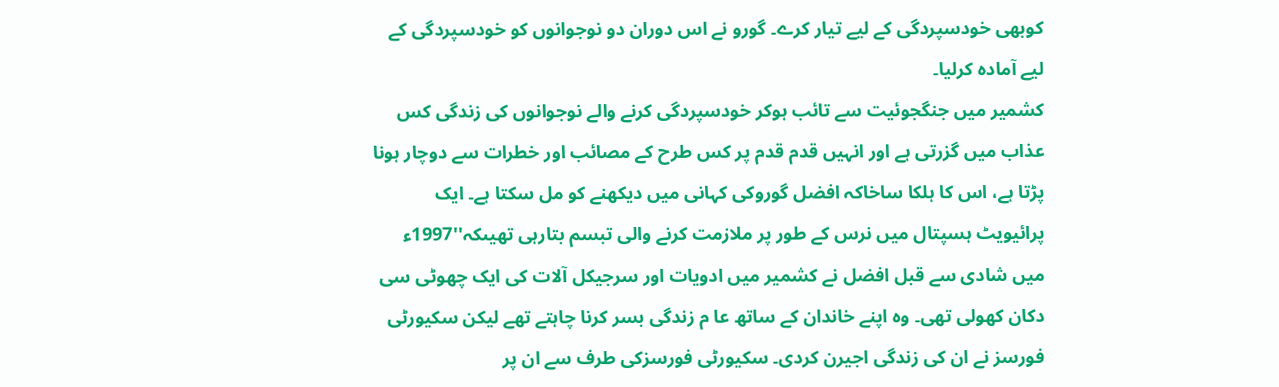کوبھی خودسپردگی کے لیے تیار کرے۔ گورو نے اس دوران دو نوجوانوں کو خودسپردگی کے لیے آمادہ کرلیا۔
کشمیر میں جنگجوئیت سے تائب ہوکر خودسپردگی کرنے والے نوجوانوں کی زندگی کس عذاب میں گزرتی ہے اور انہیں قدم قدم پر کس طرح کے مصائب اور خطرات سے دوچار ہونا پڑتا ہے، اس کا ہلکا ساخاکہ افضل گوروکی کہانی میں دیکھنے کو مل سکتا ہے۔ ایک پرائیویٹ ہسپتال میں نرس کے طور پر ملازمت کرنے والی تبسم بتارہی تھیںکہ''1997ء میں شادی سے قبل افضل نے کشمیر میں ادویات اور سرجیکل آلات کی ایک چھوٹی سی دکان کھولی تھی۔ وہ اپنے خاندان کے ساتھ عا م زندگی بسر کرنا چاہتے تھے لیکن سکیورٹی فورسز نے ان کی زندگی اجیرن کردی۔ سکیورٹی فورسزکی طرف سے ان پر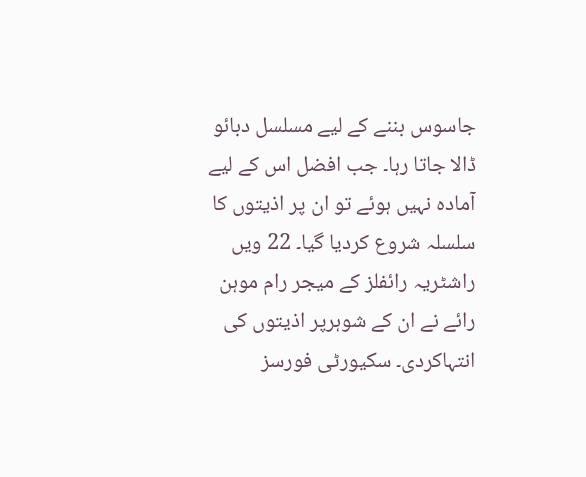جاسوس بننے کے لیے مسلسل دبائو ڈالا جاتا رہا۔ جب افضل اس کے لیے آمادہ نہیں ہوئے تو ان پر اذیتوں کا سلسلہ شروع کردیا گیا۔ 22 ویں راشٹریہ رائفلز کے میجر رام موہن رائے نے ان کے شوہرپر اذیتوں کی انتہاکردی۔ سکیورٹی فورسز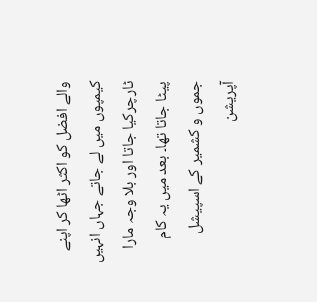والے افضل کو اکثر اٹھا کر اپنے کیمپوں میں لے جاتے جہاں انہیں ٹارچرکیا جاتا اور بلا وجہ مارا
پیٹا جاتا تھا۔ بعد میں یہ کام جموں و کشمیر کے اسپیشل آپریشن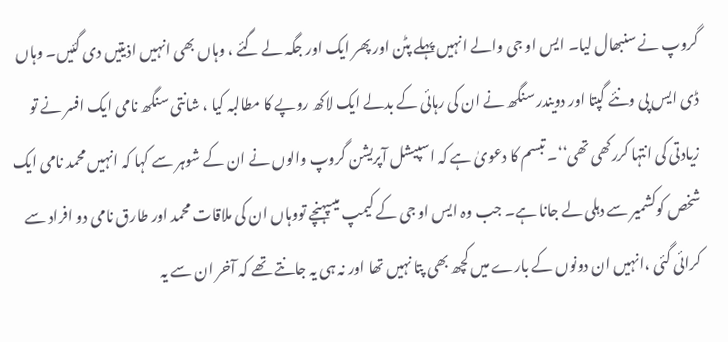گروپ نے سنبھال لیا۔ ایس او جی والے انہیں پہلے پٹن اور پھر ایک اور جگہ لے گئے ، وہاں بھی انہیں اذیتیں دی گئیں۔ وہاں ڈی ایس پی ونئے گپتا اور دویندر سنگھ نے ان کی رہائی کے بدلے ایک لاکھ روپے کا مطالبہ کیا ، شانتی سنگھ نامی ایک افسر نے تو زیادتی کی انتہا کررکھی تھی‘‘۔ تبسم کا دعویٰ ہے کہ اسپیشل آپریشن گروپ والوں نے ان کے شوہر سے کہا کہ انہیں محمد نامی ایک شخص کوکشمیر سے دہلی لے جانا ہے۔ جب وہ ایس او جی کے کیمپ میںپہنچے تووہاں ان کی ملاقات محمد اور طارق نامی دو افراد سے کرائی گئی ،انہیں ان دونوں کے بارے میں کچھ بھی پتا نہیں تھا اور نہ ہی یہ جانتے تھے کہ آخر ان سے یہ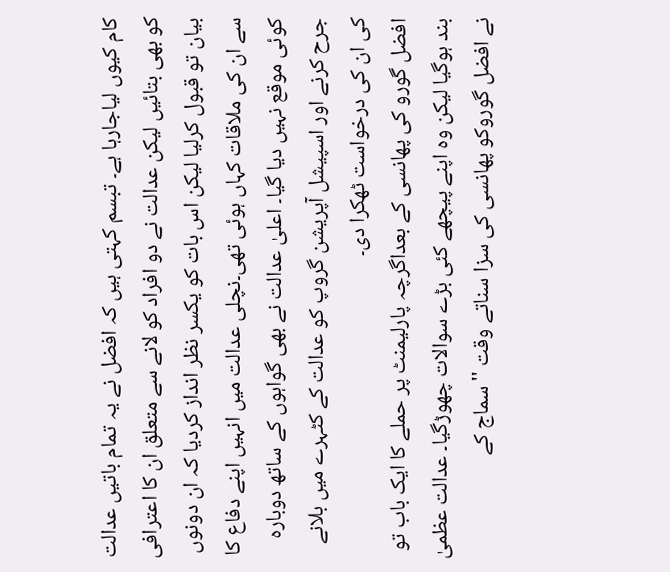کام کیوں لیاجارہا ہے۔ تبسم کہتی ہیں کہ افضل نے یہ تمام باتیں عدالت کو بھی بتائیں لیکن عدالت نے دو افراد کو لانے سے متعلق ان کا اعترافی بیان تو قبول کرلیا لیکن اس بات کو یکسر نظر انداز کردیا کہ ان دونوں سے ان کی ملاقات کہاں ہوئی تھی۔نچلی عدالت میں انہیں اپنے دفاع کا کوئی موقع نہیں دیا گیا۔ اعلیٰ عدالت نے بھی گواہوں کے ساتھ دوبارہ جرح کرنے اور اسپیشل آپریشن گروپ کو عدالت کے کٹہرے میں بلانے کی ان کی درخواست ٹھکرا دی۔
افضل گورو کی پھانسی کے بعداگرچہ پارلیمنٹ پر حملے کا ایک باب تو بند ہوگیا لیکن وہ اپنے پیچھے کئی بڑے سوالات چھوڑگیا۔ عدالت عظمیٰ نے افضل گوروکو پھانسی کی سزا سناتے وقت ''سماج کے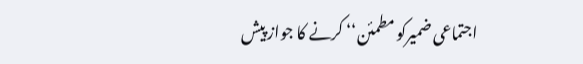اجتماعی ضمیرکو مطمئن‘‘ کرنے کا جواز پیش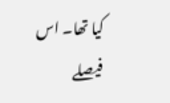کیا تھا۔ اس فیصلے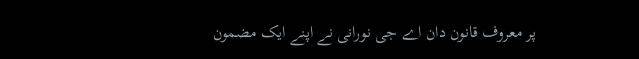پر معروف قانون دان اے جی نورانی نے اپنے ایک مضمون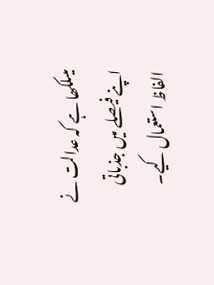میںلکھا ہے کہ عدالت نے اپنے فیصلے میں جذباتی الفاظ استعمال کیے۔